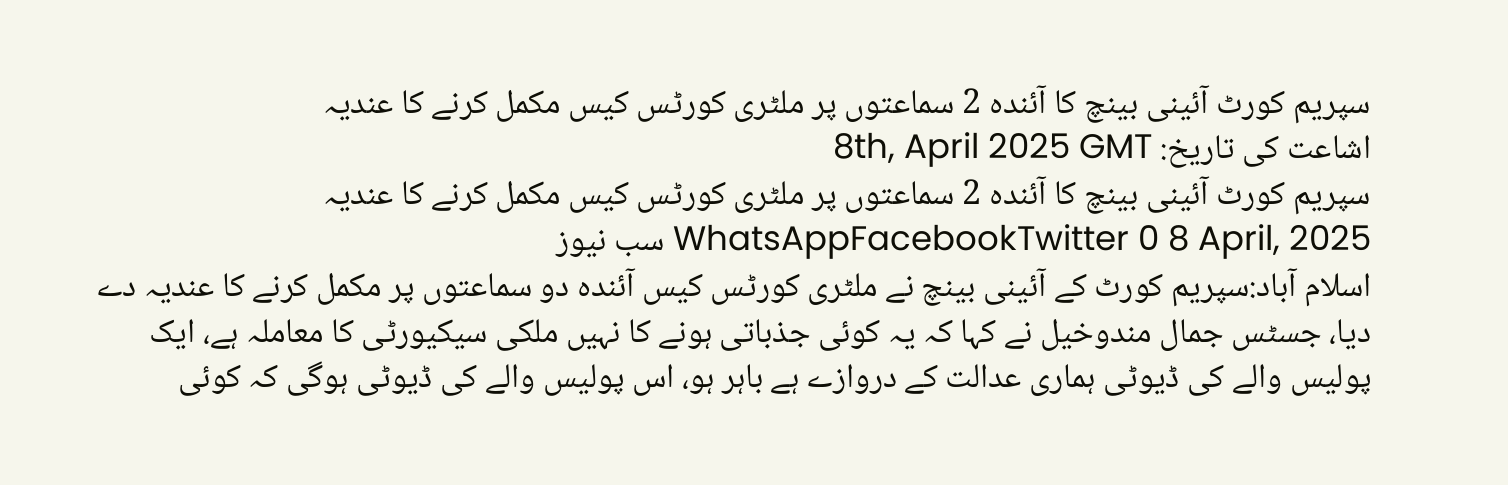سپریم کورٹ آئینی بینچ کا آئندہ 2 سماعتوں پر ملٹری کورٹس کیس مکمل کرنے کا عندیہ
اشاعت کی تاریخ: 8th, April 2025 GMT
سپریم کورٹ آئینی بینچ کا آئندہ 2 سماعتوں پر ملٹری کورٹس کیس مکمل کرنے کا عندیہ WhatsAppFacebookTwitter 0 8 April, 2025 سب نیوز
اسلام آباد:سپریم کورٹ کے آئینی بینچ نے ملٹری کورٹس کیس آئندہ دو سماعتوں پر مکمل کرنے کا عندیہ دے دیا، جسٹس جمال مندوخیل نے کہا کہ یہ کوئی جذباتی ہونے کا نہیں ملکی سیکیورٹی کا معاملہ ہے، ایک پولیس والے کی ڈیوٹی ہماری عدالت کے دروازے ہے باہر ہو، اس پولیس والے کی ڈیوٹی ہوگی کہ کوئی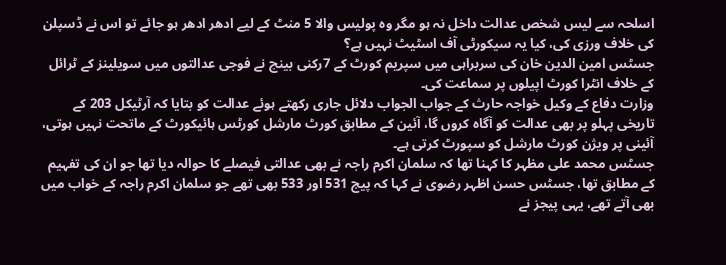اسلحہ سے لیس شخص عدالت داخل نہ ہو مگر وہ پولیس والا 5 منٹ کے لیے ادھر ادھر ہو جائے تو اس نے ڈسپلن کی خلاف ورزی کی، کیا یہ سیکورٹی آف اسٹیٹ نہیں ہے؟
جسٹس امین الدین خان کی سربراہی میں سپریم کورٹ کے 7رکنی بینچ نے فوجی عدالتوں میں سویلینز کے ٹرائل کے خلاف انٹرا کورٹ اپیلوں پر سماعت کی۔
وزارت دفاع کے وکیل خواجہ حارث کے جواب الجواب دلائل جاری رکھتے ہوئے عدالت کو بتایا کہ آرٹیکل 203 کے تاریخی پہلو پر بھی عدالت کو آگاہ کروں گا، آئین کے مطابق کورٹ مارشل کورٹس ہائیکورٹ کے ماتحت نہیں ہوتی، آئینی پر ویژن کورٹ مارشل کو سپورٹ کرتی ہے۔
جسٹس محمد علی مظہر کا کہنا تھا کہ سلمان اکرم راجہ نے بھی عدالتی فیصلے کا حوالہ دیا تھا جو ان کی تفہیم کے مطابق تھا، جسٹس حسن اظہر رضوی نے کہا کہ پیج 531 اور 533 بھی تھے جو سلمان اکرم راجہ کے خواب میں بھی آتے تھے، یہی پیجز نے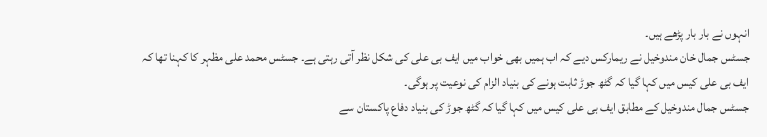انہوں نے بار بار پڑھے ہیں۔
جسٹس جمال خان مندوخیل نے ریمارکس دیے کہ اب ہمیں بھی خواب میں ایف بی علی کی شکل نظر آتی رہتی ہے۔ جسٹس محمد علی مظہر کا کہنا تھا کہ ایف بی علی کیس میں کہا گیا کہ گٹھ جوڑ ثابت ہونے کی بنیاد الزام کی نوعیت پر ہوگی۔
جسٹس جمال مندوخیل کے مطابق ایف بی علی کیس میں کہا گیا کہ گٹھ جوڑ کی بنیاد دفاع پاکستان سے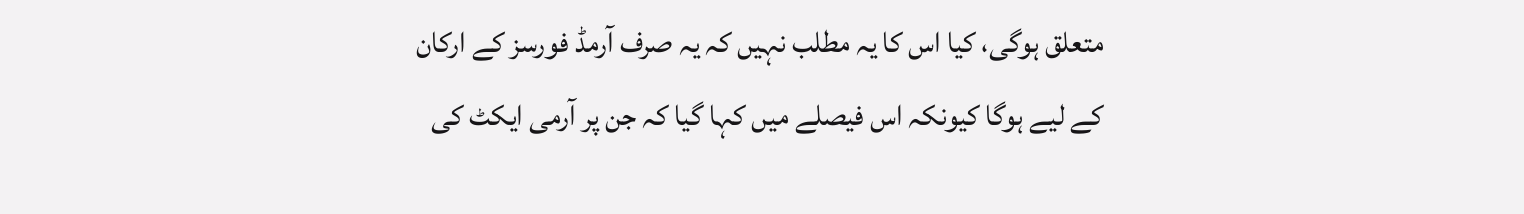متعلق ہوگی، کیا اس کا یہ مطلب نہیں کہ یہ صرف آرمڈ فورسز کے ارکان کے لیے ہوگا کیونکہ اس فیصلے میں کہا گیا کہ جن پر آرمی ایکٹ کی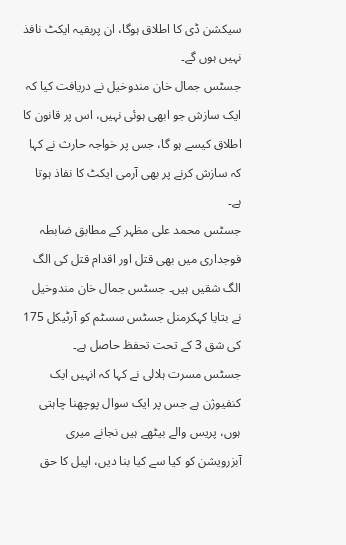سیکشن ڈی کا اطلاق ہوگا، ان پربقیہ ایکٹ نافذ نہیں ہوں گے۔
جسٹس جمال خان مندوخیل نے دریافت کیا کہ ایک سازش جو ابھی ہوئی نہیں، اس پر قانون کا اطلاق کیسے ہو گا، جس پر خواجہ حارث نے کہا کہ سازش کرنے پر بھی آرمی ایکٹ کا نفاذ ہوتا ہے۔
جسٹس محمد علی مظہر کے مطابق ضابطہ فوجداری میں بھی قتل اور اقدام قتل کی الگ الگ شقیں ہیں۔ جسٹس جمال خان مندوخیل نے بتایا کہکرمنل جسٹس سسٹم کو آرٹیکل 175 کی شق 3 کے تحت تحفظ حاصل ہے۔
جسٹس مسرت ہلالی نے کہا کہ انہیں ایک کنفیوژن ہے جس پر ایک سوال پوچھنا چاہتی ہوں، پریس والے بیٹھے ہیں نجانے میری آبزرویشن کو کیا سے کیا بنا دیں، اپیل کا حق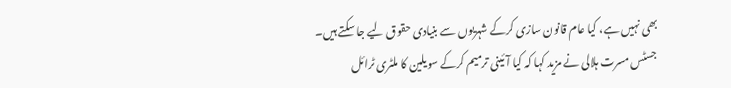بھی نہیں ہے، کیا عام قانون سازی کرکے شہریوں سے بنیادی حقوق لیے جا سکتے ہیں۔
جسٹس مسرت ہلالی نے مزید کہا کہ کیا آئینی ترمیم کرکے سویلین کا ملٹری ٹرائل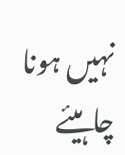نہیں ہونا چاہیئے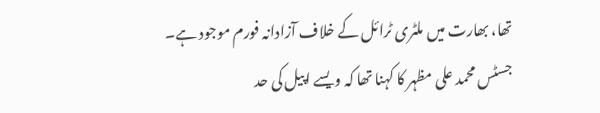تھا، بھارت میں ملٹری ٹرائل کے خلاف آزادانہ فورم موجود ہے۔
جسٹس محمد علی مظہر کا کہنا تھا کہ ویسے اپیل کی حد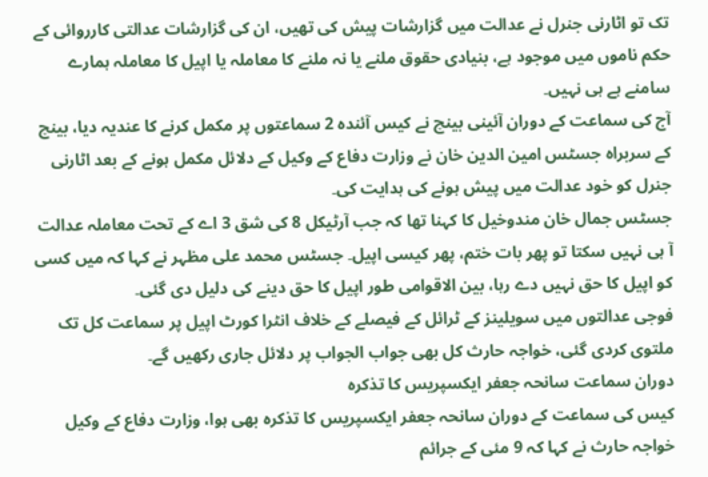تک تو اٹارنی جنرل نے عدالت میں گزارشات پیش کی تھیں، ان کی گزارشات عدالتی کارروائی کے حکم ناموں میں موجود ہے، بنیادی حقوق ملنے یا نہ ملنے کا معاملہ یا اپیل کا معاملہ ہمارے سامنے ہے ہی نہیں۔
آج کی سماعت کے دوران آئینی بینچ نے کیس آئندہ 2 سماعتوں پر مکمل کرنے کا عندیہ دیا، بینچ کے سربراہ جسٹس امین الدین خان نے وزارت دفاع کے وکیل کے دلائل مکمل ہونے کے بعد اٹارنی جنرل کو خود عدالت میں پیش ہونے کی ہدایت کی۔
جسٹس جمال خان مندوخیل کا کہنا تھا کہ جب آرٹیکل 8 کی شق 3 اے کے تحت معاملہ عدالت آ ہی نہیں سکتا تو پھر بات ختم، پھر کیسی اپیل۔ جسٹس محمد علی مظہر نے کہا کہ میں کسی کو اپیل کا حق نہیں دے رہا، بین الاقوامی طور اپیل کا حق دینے کی دلیل دی گئی۔
فوجی عدالتوں میں سویلینز کے ٹرائل کے فیصلے کے خلاف انٹرا کورٹ اپیل پر سماعت کل تک ملتوی کردی گئی، خواجہ حارث کل بھی جواب الجواب پر دلائل جاری رکھیں گے۔
دوران سماعت سانحہ جعفر ایکسپریس کا تذکرہ
کیس کی سماعت کے دوران سانحہ جعفر ایکسپریس کا تذکرہ بھی ہوا، وزارت دفاع کے وکیل خواجہ حارث نے کہا کہ 9 مئی کے جرائم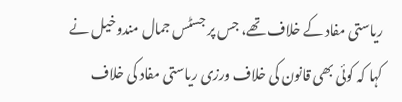ریاستی مفاد کے خلاف تھے، جس پر جسٹس جمال مندوخیل نے کہا کہ کوئی بھی قانون کی خلاف ورزی ریاستی مفاد کی خلاف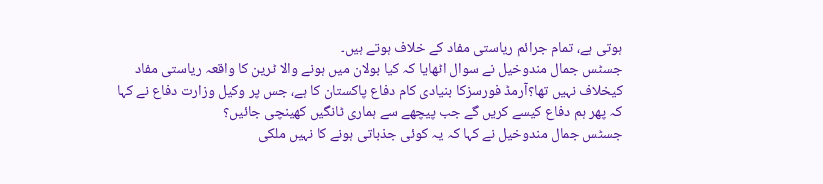ہوتی ہے، تمام جرائم ریاستی مفاد کے خلاف ہوتے ہیں۔
جسٹس جمال مندوخیل نے سوال اٹھایا کہ کیا بولان میں ہونے والا ٹرین کا واقعہ ریاستی مفاد کیخلاف نہیں تھا؟آرمڈ فورسزکا بنیادی کام دفاع پاکستان کا ہے، جس پر وکیل وزارت دفاع نے کہا کہ پھر ہم دفاع کیسے کریں گے جب پیچھے سے ہماری ٹانگیں کھینچی جائیں؟
جسٹس جمال مندوخیل نے کہا کہ یہ کوئی جذباتی ہونے کا نہیں ملکی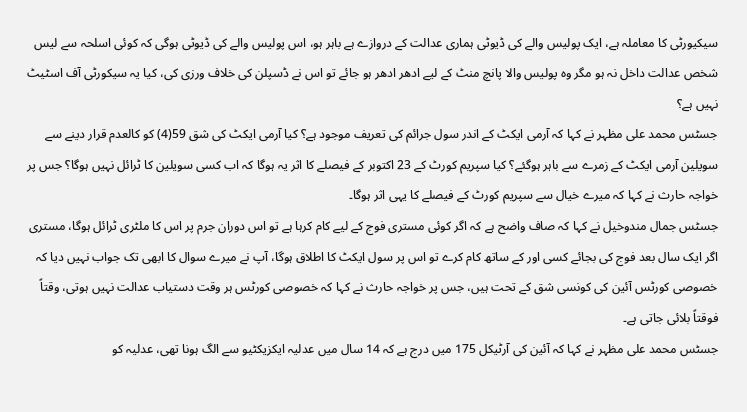سیکیورٹی کا معاملہ ہے، ایک پولیس والے کی ڈیوٹی ہماری عدالت کے دروازے ہے باہر ہو، اس پولیس والے کی ڈیوٹی ہوگی کہ کوئی اسلحہ سے لیس شخص عدالت داخل نہ ہو مگر وہ پولیس والا پانچ منٹ کے لیے ادھر ادھر ہو جائے تو اس نے ڈسپلن کی خلاف ورزی کی، کیا یہ سیکورٹی آف اسٹیٹ نہیں ہے؟
جسٹس محمد علی مظہر نے کہا کہ آرمی ایکٹ کے اندر سول جرائم کی تعریف موجود ہے؟ کیا آرمی ایکٹ کی شق 59(4) کو کالعدم قرار دینے سے سویلین آرمی ایکٹ کے زمرے سے باہر ہوگئے؟ کیا سپریم کورٹ کے 23 اکتوبر کے فیصلے کا اثر یہ ہوگا کہ اب کسی سویلین کا ٹرائل نہیں ہوگا؟ جس پر خواجہ حارث نے کہا کہ میرے خیال سے سپریم کورٹ کے فیصلے کا یہی اثر ہوگا۔
جسٹس جمال مندوخیل نے کہا کہ صاف واضح ہے کہ اگر کوئی مستری فوج کے لیے کام کرہا ہے تو اس دوران جرم پر اس کا ملٹری ٹرائل ہوگا، مستری اگر ایک سال بعد فوج کی بجائے کسی اور کے ساتھ کام کرے تو اس پر سول ایکٹ کا اطلاق ہوگا، آپ نے میرے سوال کا ابھی تک جواب نہیں دیا کہ خصوصی کورٹس آئین کی کونسی شق کے تحت ہیں، جس پر خواجہ حارث نے کہا کہ خصوصی کورٹس ہر وقت دستیاب عدالت نہیں ہوتی، وقتاً فوقتاً بلائی جاتی ہے۔
جسٹس محمد علی مظہر نے کہا کہ آئین کی آرٹیکل 175 میں درج ہے کہ 14 سال میں عدلیہ ایکزیکٹیو سے الگ ہونا تھی، عدلیہ کو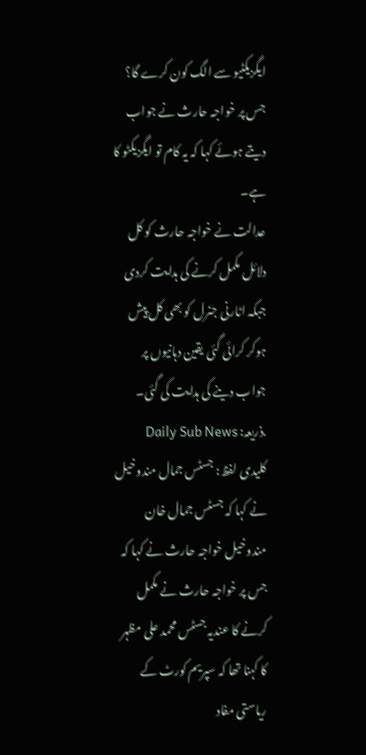ایگزیکٹیو سے الگ کون کرے گا؟ جس پر خواجہ حارث نے جواب دیتے ہوئے کہا کہ یہ کام تو ایگزیکٹو کا ہے۔
عدالت نے خواجہ حارث کو کل دلائل مکمل کرنے کی ہدایت کردی جبکہ اٹارنی جنرل کو بھی کل پیش ہوکر کرائی گئی یقین دہانیوں پر جواب دینے کی ہدایت کی گئی۔
.ذریعہ: Daily Sub News
کلیدی لفظ: جسٹس جمال مندوخیل نے کہا کہ جسٹس جمال خان مندوخیل خواجہ حارث نے کہا کہ جس پر خواجہ حارث نے مکمل کرنے کا عندیہ جسٹس محمد علی مظہر کا کہنا تھا کہ سپریم کورٹ کے ریاستی مفاد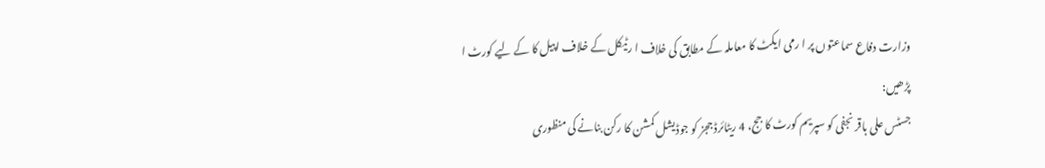وزارت دفاع سماعتوں پر ا رمی ایکٹ کا معاملہ کے مطابق کی خلاف ا رٹیکل کے خلاف اپیل کا کے لیے کورٹ ا
پڑھیں:
جسٹس علی باقر نجفی کو سپریم کورٹ کا جج، 4 ریٹائرڈ ججز کو جوڈیشل کمشن کا رکن بنانے کی منظوری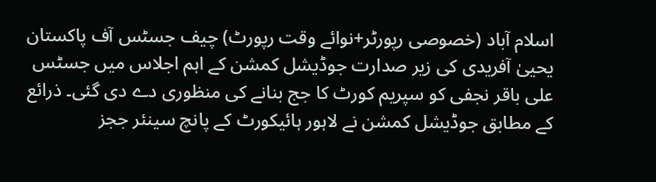اسلام آباد (خصوصی رپورٹر+نوائے وقت رپورٹ) چیف جسٹس آف پاکستان یحییٰ آفریدی کی زیر صدارت جوڈیشل کمشن کے اہم اجلاس میں جسٹس علی باقر نجفی کو سپریم کورٹ کا جج بنانے کی منظوری دے دی گئی۔ ذرائع کے مطابق جوڈیشل کمشن نے لاہور ہائیکورٹ کے پانچ سینئر ججز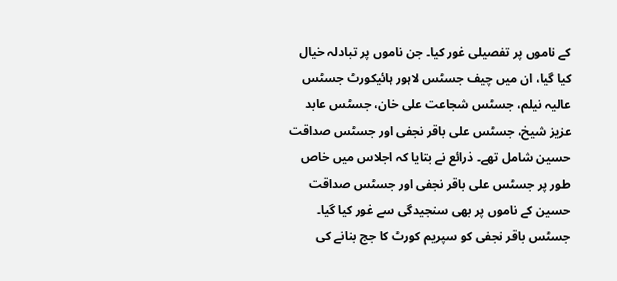کے ناموں پر تفصیلی غور کیا۔ جن ناموں پر تبادلہ خیال کیا گیا، ان میں چیف جسٹس لاہور ہائیکورٹ جسٹس عالیہ نیلم، جسٹس شجاعت علی خان، جسٹس عابد عزیز شیخ، جسٹس علی باقر نجفی اور جسٹس صداقت حسین شامل تھے۔ ذرائع نے بتایا کہ اجلاس میں خاص طور پر جسٹس علی باقر نجفی اور جسٹس صداقت حسین کے ناموں پر بھی سنجیدگی سے غور کیا گیا۔ جسٹس باقر نجفی کو سپریم کورٹ کا جج بنانے کی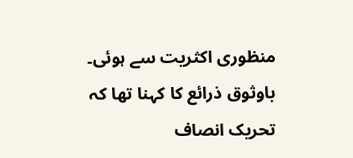منظوری اکثریت سے ہوئی۔ باوثوق ذرائع کا کہنا تھا کہ تحریک انصاف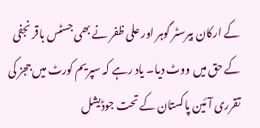کے ارکان بیرسٹر گوہر اور علی ظفر نے بھی جسٹس باقر نجفی کے حق میں ووٹ دیا۔ یاد رہے کہ سپریم کورٹ میں ججز کی تقرری آئین پاکستان کے تحت جوڈیشل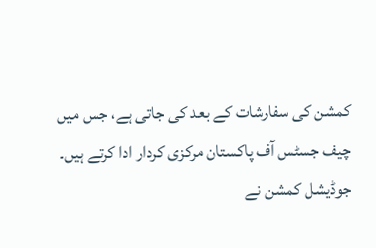کمشن کی سفارشات کے بعد کی جاتی ہے، جس میں چیف جسٹس آف پاکستان مرکزی کردار ادا کرتے ہیں۔ جوڈیشل کمشن نے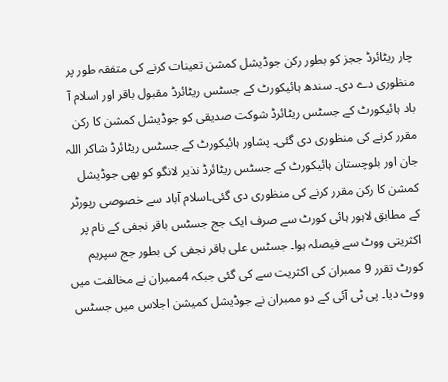چار ریٹائرڈ ججز کو بطور رکن جوڈیشل کمشن تعینات کرنے کی متفقہ طور پر منظوری دے دی۔ سندھ ہائیکورٹ کے جسٹس ریٹائرڈ مقبول باقر اور اسلام آ باد ہائیکورٹ کے جسٹس ریٹائرڈ شوکت صدیقی کو جوڈیشل کمشن کا رکن مقرر کرنے کی منظوری دی گئی۔ پشاور ہائیکورٹ کے جسٹس ریٹائرڈ شاکر اللہ جان اور بلوچستان ہائیکورٹ کے جسٹس ریٹائرڈ نذیر لانگو کو بھی جوڈیشل کمشن کا رکن مقرر کرنے کی منظوری دی گئی۔اسلام آباد سے خصوصی رپورٹر کے مطابق لاہور ہائی کورٹ سے صرف ایک جج جسٹس باقر نجفی کے نام پر اکثریتی ووٹ سے فیصلہ ہوا۔ جسٹس علی باقر نجفی کی بطور جج سپریم کورٹ تقرر 9 ممبران کی اکثریت سے کی گئی جبکہ 4ممبران نے مخالفت میں ووٹ دیا۔ پی ٹی آئی کے دو ممبران نے جوڈیشل کمیشن اجلاس میں جسٹس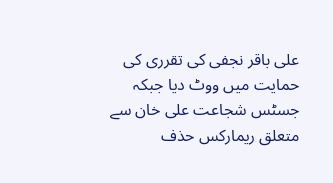علی باقر نجفی کی تقرری کی حمایت میں ووٹ دیا جبکہ جسٹس شجاعت علی خان سے متعلق ریمارکس حذف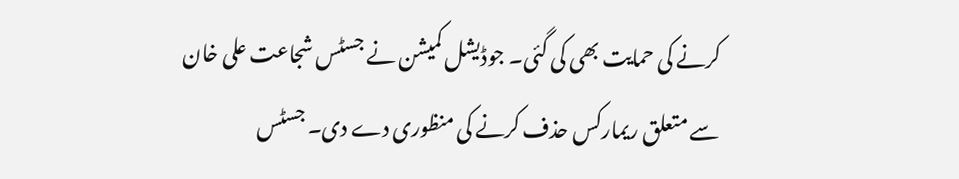کرنے کی حمایت بھی کی گئی۔ جوڈیشل کمیشن نے جسٹس شجاعت علی خان سے متعلق ریمارکس حذف کرنے کی منظوری دے دی۔ جسٹس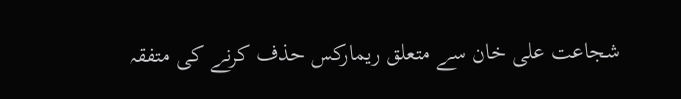شجاعت علی خان سے متعلق ریمارکس حذف کرنے کی متفقہ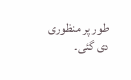طور پر منظوری دی گئی۔